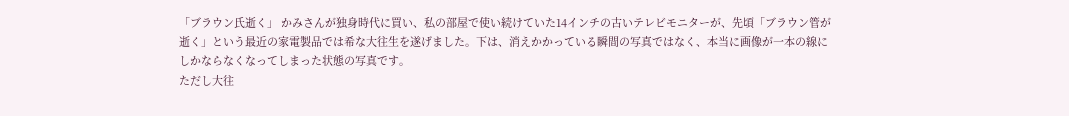「ブラウン氏逝く」 かみさんが独身時代に買い、私の部屋で使い続けていた14インチの古いテレビモニターが、先頃「ブラウン管が逝く」という最近の家電製品では希な大往生を遂げました。下は、消えかかっている瞬間の写真ではなく、本当に画像が一本の線にしかならなくなってしまった状態の写真です。
ただし大往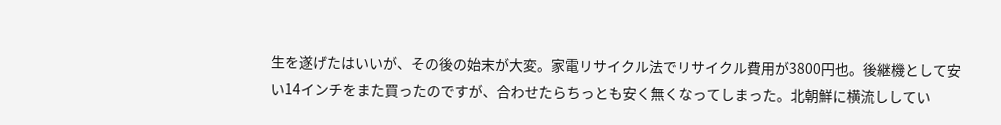生を遂げたはいいが、その後の始末が大変。家電リサイクル法でリサイクル費用が3800円也。後継機として安い14インチをまた買ったのですが、合わせたらちっとも安く無くなってしまった。北朝鮮に横流ししてい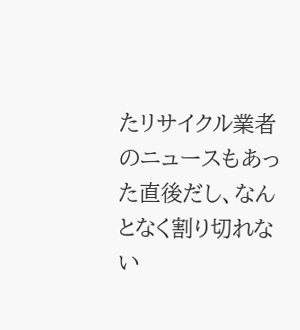たリサイクル業者のニュースもあった直後だし、なんとなく割り切れない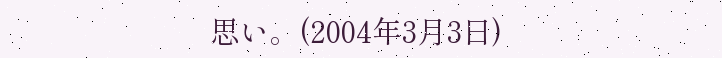思い。(2004年3月3日)